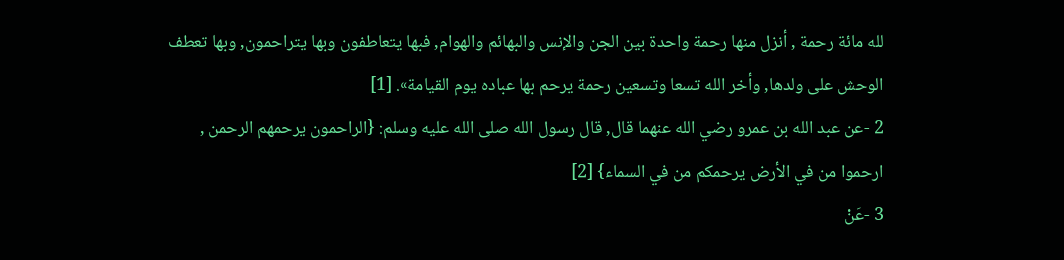لله مائة رحمة , أنزل منها رحمة واحدة بين الجن والإنس والبهائم والهوام, فبها يتعاطفون وبها يتراحمون, وبها تعطف الوحش على ولدها, وأخر الله تسعا وتسعين رحمة يرحم بها عباده يوم القيامة». [1]
2 -عن عبد الله بن عمرو رضي الله عنهما قال, قال رسول الله صلى الله عليه وسلم: {الراحمون يرحمهم الرحمن , ارحموا من في الأرض يرحمكم من في السماء} [2]
3 -عَنْ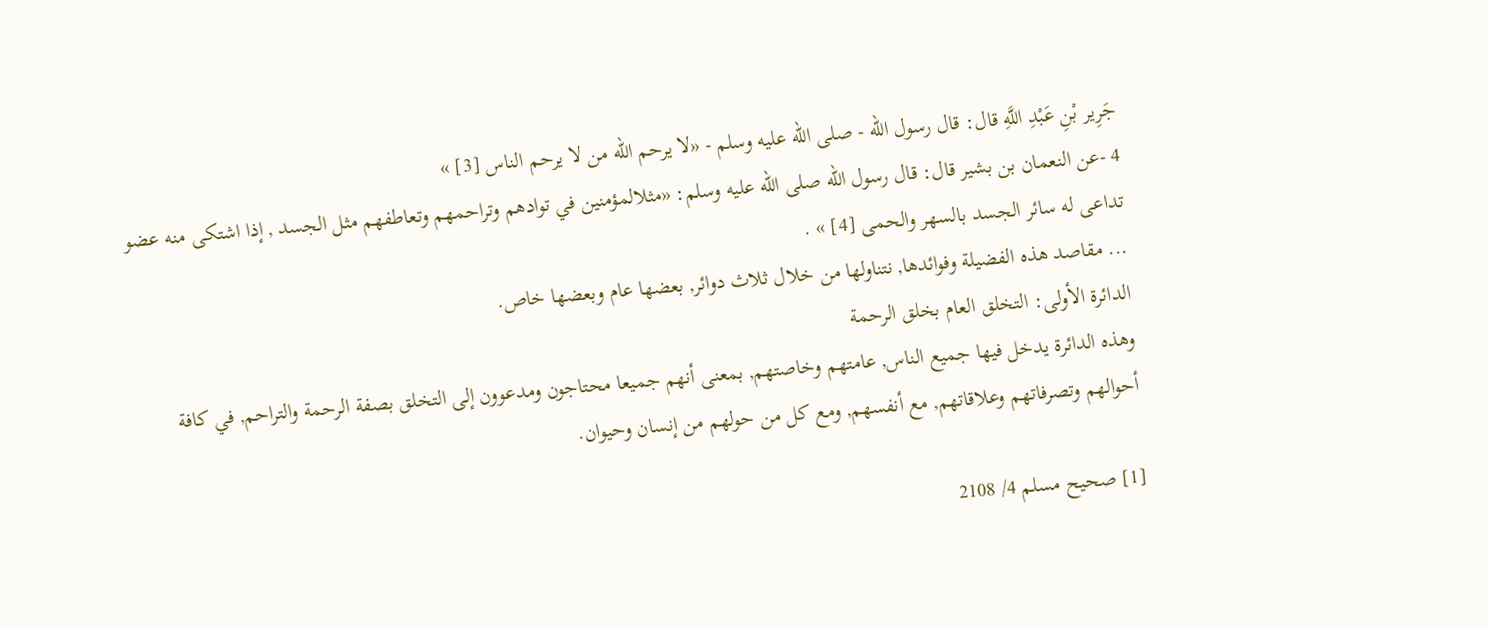جَرِير بْنِ عَبْدِ اللَّهِ قال: قال رسول الله - صلى الله عليه وسلم - «لا يرحم الله من لا يرحم الناس [3] »
4 -عن النعمان بن بشير قال: قال رسول الله صلى الله عليه وسلم: «مثلالمؤمنين في توادهم وتراحمهم وتعاطفهم مثل الجسد , إذا اشتكى منه عضو تداعى له سائر الجسد بالسهر والحمى [4] » .
... مقاصد هذه الفضيلة وفوائدها, نتناولها من خلال ثلاث دوائر, بعضها عام وبعضها خاص.
الدائرة الأولى: التخلق العام بخلق الرحمة
وهذه الدائرة يدخل فيها جميع الناس, عامتهم وخاصتهم, بمعنى أنهم جميعا محتاجون ومدعوون إلى التخلق بصفة الرحمة والتراحم, في كافة أحوالهم وتصرفاتهم وعلاقاتهم, مع أنفسهم, ومع كل من حولهم من إنسان وحيوان.

[1] صحيح مسلم 4/ 2108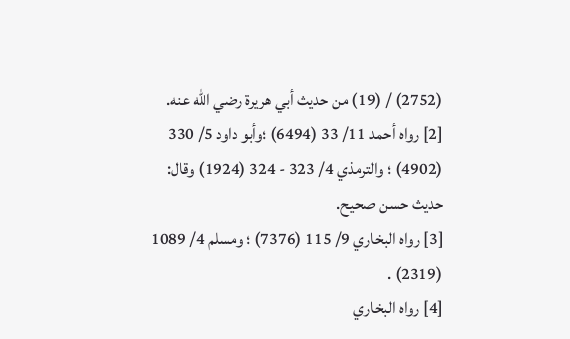(2752) / (19) من حديث أبي هريرة رضي الله عنه.
[2] رواه أحمد 11/ 33 (6494) ؛وأبو داود 5/ 330 (4902) ؛ والترمذي 4/ 323 - 324 (1924) وقال: حديث حسن صحيح.
[3] رواه البخاري 9/ 115 (7376) ؛ ومسلم 4/ 1089 (2319) .
[4] رواه البخاري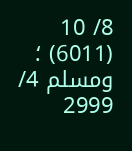8/ 10 (6011) ؛ ومسلم 4/ 2999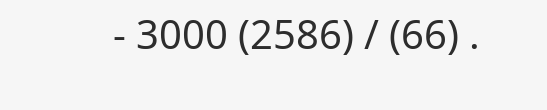- 3000 (2586) / (66) .